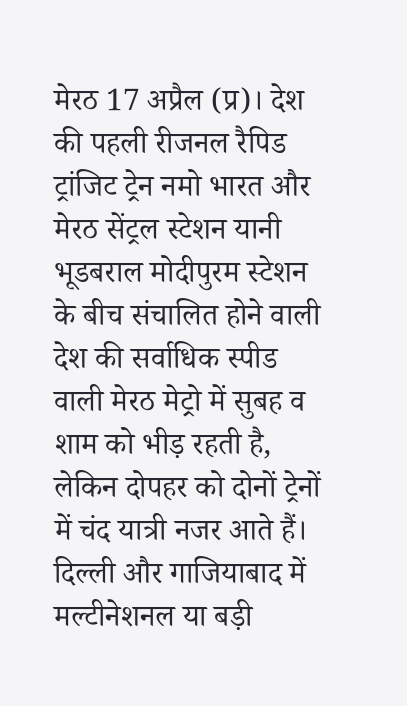मेरठ 17 अप्रैल (प्र)। देश की पहली रीजनल रैपिड ट्रांजिट ट्रेन नमो भारत और मेरठ सेंट्रल स्टेशन यानी भूडबराल मोदीपुरम स्टेशन के बीच संचालित होने वाली देश की सर्वाधिक स्पीड वाली मेरठ मेट्रो में सुबह व शाम को भीड़ रहती है, लेकिन दोपहर को दोनों ट्रेनों में चंद यात्री नजर आते हैं।
दिल्ली और गाजियाबाद में मल्टीनेशनल या बड़ी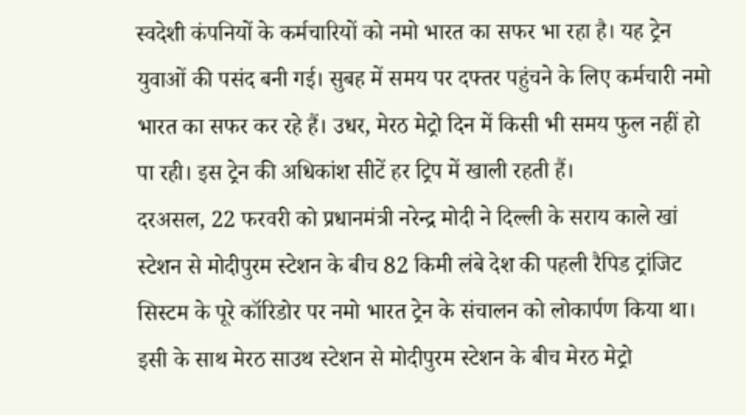स्वदेशी कंपनियों के कर्मचारियों को नमो भारत का सफर भा रहा है। यह ट्रेन युवाओं की पसंद बनी गई। सुबह में समय पर दफ्तर पहुंचने के लिए कर्मचारी नमो भारत का सफर कर रहे हैं। उधर, मेरठ मेट्रो दिन में किसी भी समय फुल नहीं हो पा रही। इस ट्रेन की अधिकांश सीटें हर ट्रिप में खाली रहती हैं।
दरअसल, 22 फरवरी को प्रधानमंत्री नरेन्द्र मोदी ने दिल्ली के सराय काले खां स्टेशन से मोदीपुरम स्टेशन के बीच 82 किमी लंबे देश की पहली रैपिड ट्रांजिट सिस्टम के पूरे कॉरिडोर पर नमो भारत ट्रेन के संचालन को लोकार्पण किया था। इसी के साथ मेरठ साउथ स्टेशन से मोदीपुरम स्टेशन के बीच मेरठ मेट्रो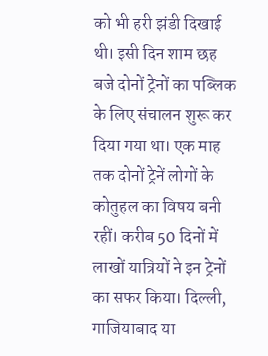को भी हरी झंडी दिखाई थी। इसी दिन शाम छह बजे दोनों ट्रेनों का पब्लिक के लिए संचालन शुरू कर दिया गया था। एक माह तक दोनों ट्रेनें लोगों के कोतुहल का विषय बनी रहीं। करीब 50 दिनों में लाखों यात्रियों ने इन ट्रेनों का सफर किया। दिल्ली, गाजियाबाद या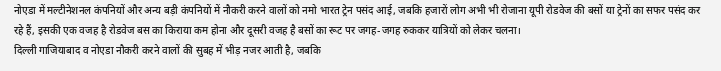नोएडा में मल्टीनेशनल कंपनियों और अन्य बड़ी कंपनियों में नौकरी करने वालों को नमो भारत ट्रेन पसंद आई, जबकि हजारों लोग अभी भी रोजाना यूपी रोडवेज की बसों या ट्रेनों का सफर पसंद कर रहे हैं, इसकी एक वजह है रोडवेज बस का किराया कम होना और दूसरी वजह है बसों का रूट पर जगह-जगह रुककर यात्रियों को लेकर चलना।
दिल्ली गाजियाबाद व नोएडा नौकरी करने वालों की सुबह में भीड़ नजर आती है, जबकि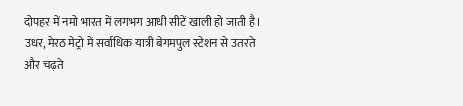दोपहर में नमो भारत में लगभग आधी सीटें खाली हो जाती है। उधर, मेरठ मेट्रो में सर्वाधिक यात्री बेगमपुल स्टेशन से उतरते और चढ़ते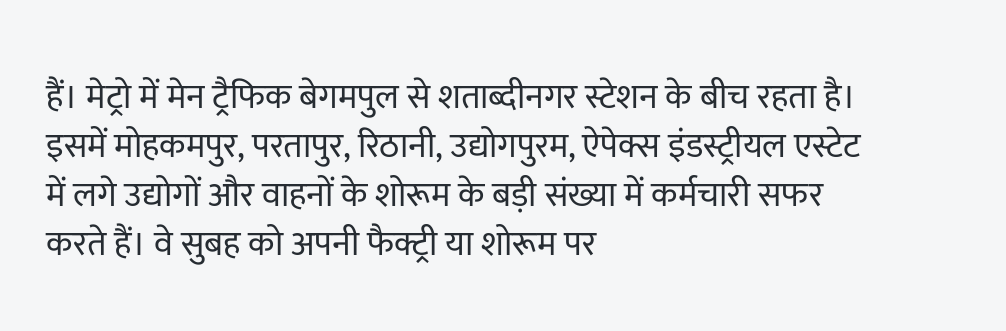हैं। मेट्रो में मेन ट्रैफिक बेगमपुल से शताब्दीनगर स्टेशन के बीच रहता है। इसमें मोहकमपुर, परतापुर, रिठानी, उद्योगपुरम, ऐपेक्स इंडस्ट्रीयल एस्टेट में लगे उद्योगों और वाहनों के शोरूम के बड़ी संख्या में कर्मचारी सफर करते हैं। वे सुबह को अपनी फैक्ट्री या शोरूम पर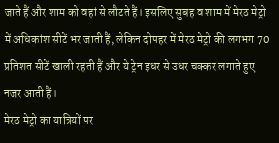जाते हैं और शाम को वहां से लौटते हैं। इसलिए सुबह व शाम में मेरठ मेट्रो में अधिकांश सीटें भर जाती हैं, लेकिन दोपहर में मेरठ मेट्रो की लगभग 70 प्रतिशत सीटें खाली रहती हैं और ये ट्रेन इधर से उधर चक्कर लगाते हुए नजर आती हैं।
मेरठ मेट्रो का यात्रियों पर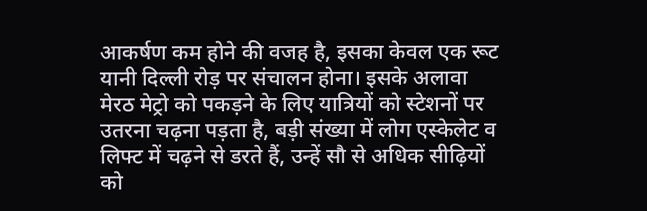आकर्षण कम होने की वजह है, इसका केवल एक रूट यानी दिल्ली रोड़ पर संचालन होना। इसके अलावा मेरठ मेट्रो को पकड़ने के लिए यात्रियों को स्टेशनों पर उतरना चढ़ना पड़ता है, बड़ी संख्या में लोग एस्केलेट व लिफ्ट में चढ़ने से डरते हैं, उन्हें सौ से अधिक सीढ़ियों को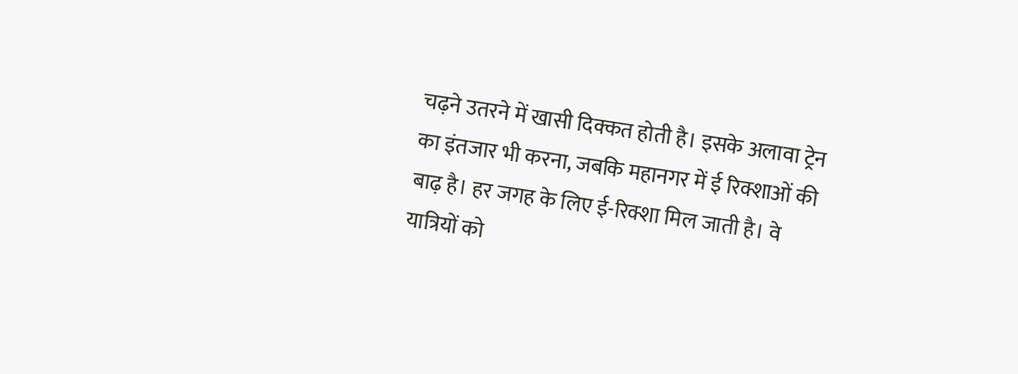चढ़ने उतरने में खासी दिक्कत होती है। इसके अलावा ट्रेन का इंतजार भी करना, जबकि महानगर में ई रिक्शाओं की बाढ़ है। हर जगह के लिए ई-रिक्शा मिल जाती है। वे यात्रियों को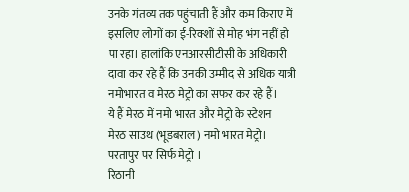उनके गंतव्य तक पहुंचाती हैं और कम किराए में इसलिए लोगों का ई-रिक्शों से मोह भंग नहीं हो पा रहा। हालांकि एनआरसीटीसी के अधिकारी दावा कर रहे हैं कि उनकी उम्मीद से अधिक यात्री नमोभारत व मेरठ मेट्रो का सफर कर रहे हैं।
ये हैं मेरठ में नमो भारत और मेट्रो के स्टेशन
मेरठ साउथ (भूडबराल) नमो भारत मेट्रो।
परतापुर पर सिर्फ मेट्रो ।
रिठानी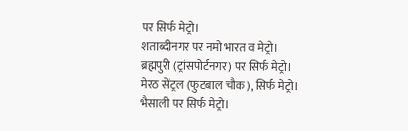पर सिर्फ मेट्रो।
शताब्दीनगर पर नमो भारत व मेट्रो।
ब्रह्मपुरी (ट्रांसपोर्टनगर) पर सिर्फ मेट्रो।
मेरठ सेंट्रल (फुटबाल चौक), सिर्फ मेट्रो।
भैसाली पर सिर्फ मेट्रो।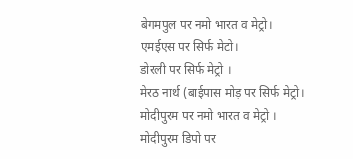बेगमपुल पर नमो भारत व मेट्रो।
एमईएस पर सिर्फ मेटो।
डोरली पर सिर्फ मेट्रो ।
मेरठ नार्थ (बाईपास मोड़ पर सिर्फ मेट्रो।
मोदीपुरम पर नमो भारत व मेट्रो ।
मोदीपुरम डिपो पर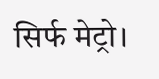सिर्फ मेट्रो।